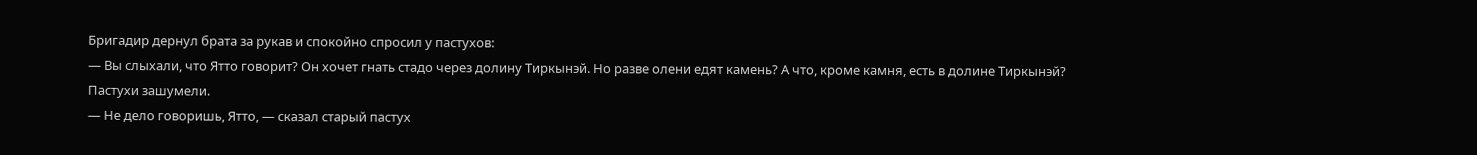Бригадир дернул брата за рукав и спокойно спросил у пастухов:
— Вы слыхали, что Ятто говорит? Он хочет гнать стадо через долину Тиркынэй. Но разве олени едят камень? А что, кроме камня, есть в долине Тиркынэй?
Пастухи зашумели.
— Не дело говоришь, Ятто, — сказал старый пастух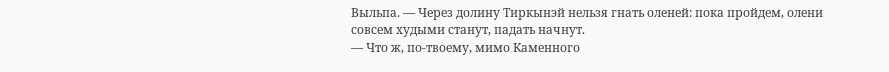Выльпа. — Через долину Тиркынэй нельзя гнать оленей: пока пройдем, олени совсем худыми станут, падать начнут.
— Что ж, по-твоему, мимо Каменного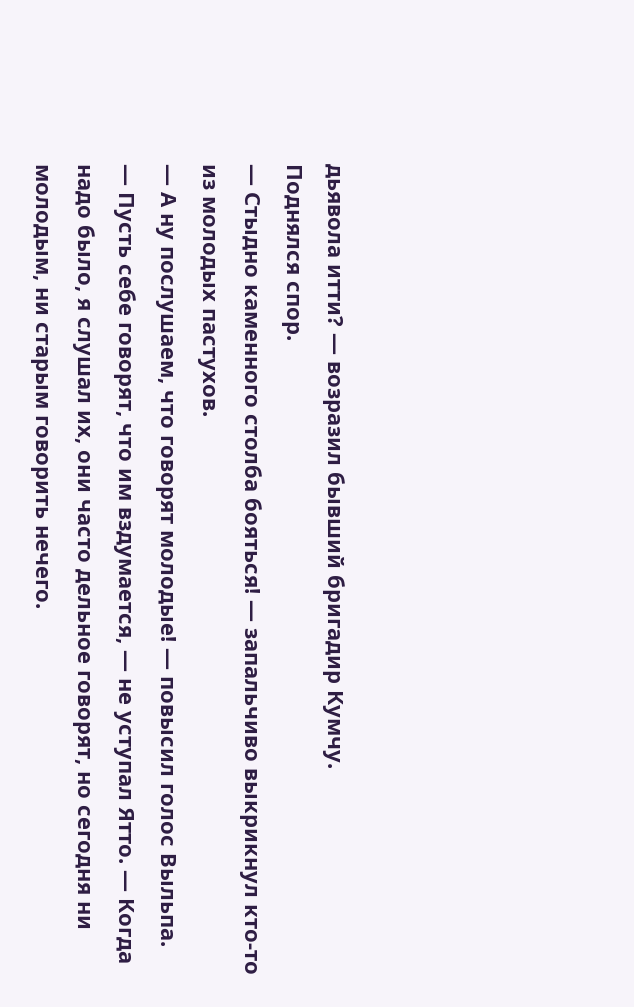дьявола итти? — возразил бывший бригадир Кумчу.
Поднялся спор.
— Стыдно каменного столба бояться! — запальчиво выкрикнул кто-то из молодых пастухов.
— А ну послушаем, что говорят молодые! — повысил голос Выльпа.
— Пусть себе говорят, что им вздумается, — не уступал Ятто. — Когда надо было, я слушал их, они часто дельное говорят, но сегодня ни молодым, ни старым говорить нечего.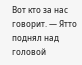Вот кто за нас говорит. — Ятто поднял над головой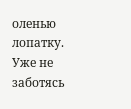оленью лопатку.
Уже не заботясь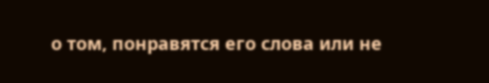о том, понравятся его слова или не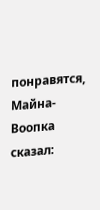понравятся, Майна-Воопка сказал: